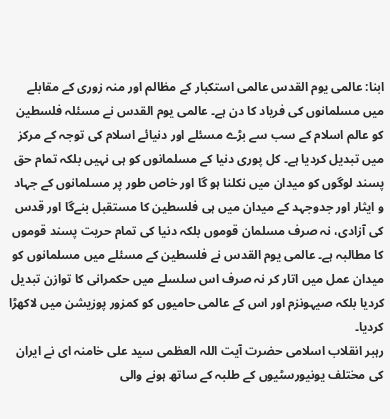ابنا: عالمی یوم القدس عالمی استکبار کے مظالم اور منہ زوری کے مقابلے میں مسلمانوں کی فریاد کا دن ہے۔ عالمی یوم القدس نے مسئلہ فلسطین کو عالم اسلام کے سب سے بڑے مسئلے اور دنیائے اسلام کی توجہ کے مرکز میں تبدیل کردیا ہے۔ کل پوری دنیا کے مسلمانوں کو ہی نہیں بلکہ تمام حق پسند لوگوں کو میدان میں نکلنا ہو گا اور خاص طور پر مسلمانوں کے جہاد و ایثار اور جدوجہد کے میدان میں ہی فلسطین کا مستقبل بنےگا اور قدس کی آزادی، نہ صرف مسلمان قوموں بلکہ دنیا کی تمام حریت پسند قوموں کا مطالبہ ہے۔ عالمی یوم القدس نے فلسطین کے مسئلے میں مسلمانوں کو میدان عمل میں اتار کر نہ صرف اس سلسلے میں حکمرانی کا توازن تبدیل کردیا بلکہ صیہونزم اور اس کے عالمی حامیوں کو کمزور پوزیشن میں لاکھڑا کردیا۔
رہبر انقلاب اسلامی حضرت آیت اللہ العظمی سید علی خامنہ ای نے ایران کی مختلف یونیورسٹیوں کے طلبہ کے ساتھ ہونے والی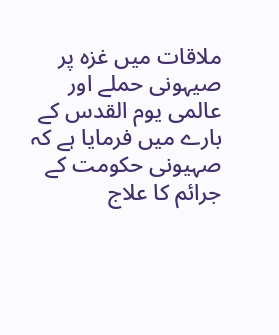ملاقات میں غزہ پر صیہونی حملے اور عالمی یوم القدس کے بارے میں فرمایا ہے کہ صہیونی حکومت کے جرائم کا علاج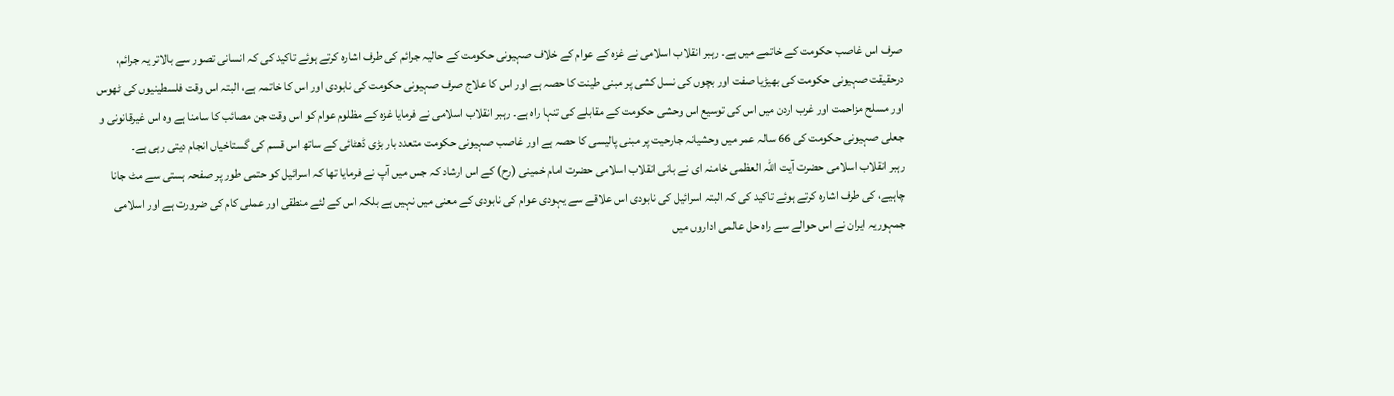صرف اس غاصب حکومت کے خاتمے میں ہے۔ رہبر انقلاب اسلامی نے غزہ کے عوام کے خلاف صہیونی حکومت کے حالیہ جرائم کی طرف اشارہ کرتے ہوئے تاکید کی کہ انسانی تصور سے بالاتر یہ جرائم، درحقیقت صہیونی حکومت کی بھیڑیا صفت اور بچوں کی نسل کشی پر مبنی طینت کا حصہ ہے اور اس کا علاج صرف صہیونی حکومت کی نابودی اور اس کا خاتمہ ہے، البتہ اس وقت فلسطینیوں کی ٹھوس اور مسلح مزاحمت اور غرب اردن میں اس کی توسیع اس وحشی حکومت کے مقابلے کی تنہا راہ ہے۔ رہبر انقلاب اسلامی نے فرمایا غزہ کے مظلوم عوام کو اس وقت جن مصائب کا سامنا ہے وہ اس غیرقانونی و جعلی صہیونی حکومت کی 66 سالہ عمر میں وحشیانہ جارحیت پر مبنی پالیسی کا حصہ ہے اور غاصب صہیونی حکومت متعدد بار بڑی ڈھٹائی کے ساتھ اس قسم کی گستاخیاں انجام دیتی رہی ہے۔
رہبر انقلاب اسلامی حضرت آیت اللہ العظمی خامنہ ای نے بانی انقلاب اسلامی حضرت امام خمینی (رح) کے اس ارشاد کہ جس میں آپ نے فرمایا تھا کہ اسرائیل کو حتمی طور پر صفحہ ہستی سے مٹ جانا چاہیے، کی طرف اشارہ کرتے ہوئے تاکید کی کہ البتہ اسرائيل کی نابودی اس علاقے سے یہودی عوام کی نابودی کے معنی میں نہیں ہے بلکہ اس کے لئے منطقی اور عملی کام کی ضرورت ہے اور اسلامی جمہوریہ ایران نے اس حوالے سے راہ حل عالمی اداروں میں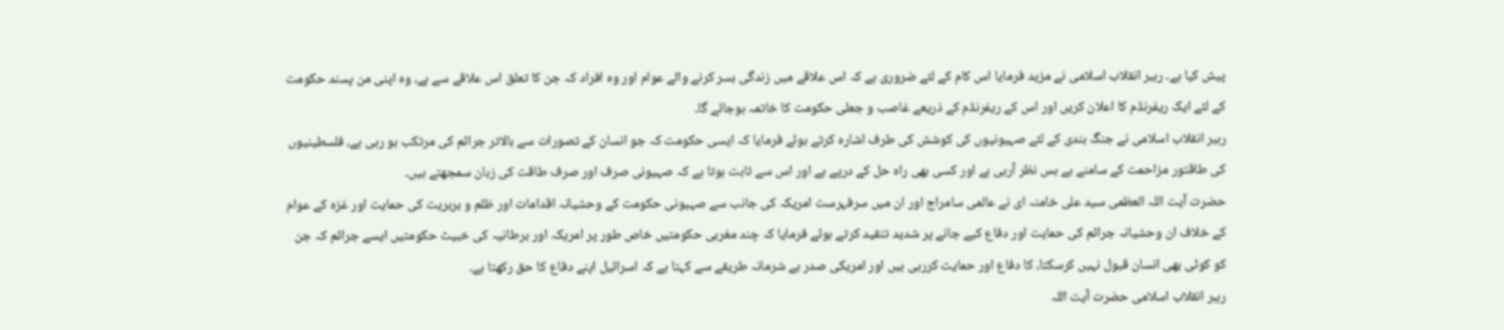پیش کیا ہے۔ رہبر انقلاب اسلامی نے مزید فرمایا اس کام کے لئے ضروری ہے کہ اس علاقے میں زندگی بسر کرنے والے عوام اور وہ افراد کہ جن کا تعلق اس علاقے سے ہے، وہ اپنی من پسند حکومت کے لئے ایک ریفرنڈم کا اعلان کریں اور اس کے ریفرنڈم کے ذریعے غاصب و جعلی حکومت کا خاتمہ ہوجائے گا۔
رہبر انقلاب اسلامی نے جنگ بندی کے لئے صہیونیوں کی کوشش کی طرف اشارہ کرتے ہوئے فرمایا کہ ایسی حکومت کہ جو انسان کے تصورات سے بالاتر جرائم کی مرتکب ہو رہی ہے، فلسطینیوں کی طاقتور مزاحمت کے سامنے بے بس نظر آرہی ہے اور کسی بھی راہ حل کے درپے ہے اور اس سے ثابت ہوتا ہے کہ صہیونی صرف اور صرف طاقت کی زبان سمجھتے ہیں۔
حضرت آیت اللہ العظمی سید علی خامنہ ای نے عالمی سامراج اور ان میں سرفہرست امریکہ کی جانب سے صہیونی حکومت کے وحشیانہ اقدامات اور ظلم و بربریت کی حمایت اور غزہ کے عوام کے خلاف ان وحشیانہ جرائم کی حمایت اور دفاع کیے جانے پر شدید تنقید کرتے ہوئے فرمایا کہ چند مغربی حکومتیں خاص طور پر امریکہ اور برطانیہ کی خبیث حکومتیں ایسے جرائم کہ جن کو کوئی بھی انسان قبول نہیں کرسکتا، کا دفاع اور حمایت کررہی ہیں اور امریکی صدر بے شرمانہ طریقے سے کہتا ہے کہ اسرائیل اپنے دفاع کا حق رکھتا ہے۔
رہبر انقلاب اسلامی حضرت آیت اللہ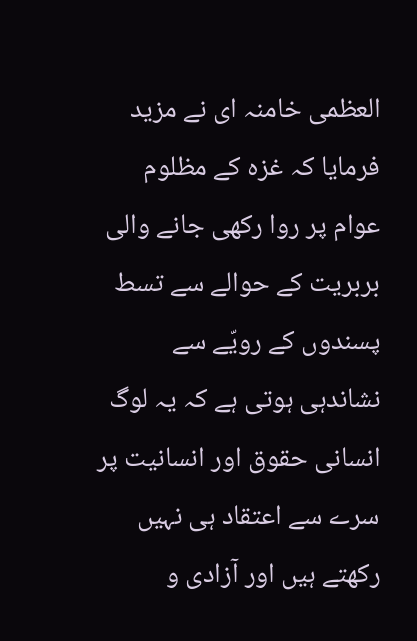العظمی خامنہ ای نے مزید فرمایا کہ غزہ کے مظلوم عوام پر روا رکھی جانے والی بربریت کے حوالے سے تسط پسندوں کے رویّے سے نشاندہی ہوتی ہے کہ یہ لوگ انسانی حقوق اور انسانیت پر سرے سے اعتقاد ہی نہیں رکھتے ہیں اور آزادی و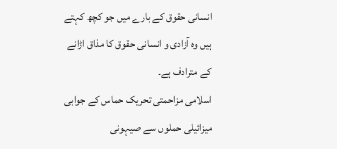انسانی حقوق کے بارے میں جو کچھ کہتے ہیں وہ آزادی و انسانی حقوق کا مذاق اڑانے کے مترادف ہے۔
اسلامی مزاحمتی تحریک حماس کے جوابی میزائیلی حملوں سے صیہونی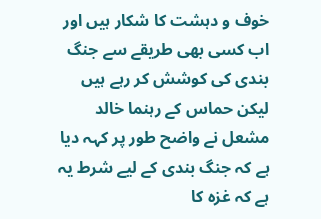خوف و دہشت کا شکار ہیں اور اب کسی بھی طریقے سے جنگ بندی کی کوشش کر رہے ہیں لیکن حماس کے رہنما خالد مشعل نے واضح طور پر کہہ دیا ہے کہ جنگ بندی کے لیے شرط یہ ہے کہ غزہ کا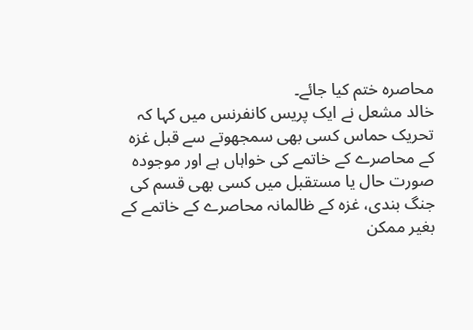محاصرہ ختم کیا جائے۔
خالد مشعل نے ایک پریس کانفرنس میں کہا کہ تحریک حماس کسی بھی سمجھوتے سے قبل غزہ کے محاصرے کے خاتمے کی خواہاں ہے اور موجودہ صورت حال یا مستقبل میں کسی بھی قسم کی جنگ بندی، غزہ کے ظالمانہ محاصرے کے خاتمے کے بغیر ممکن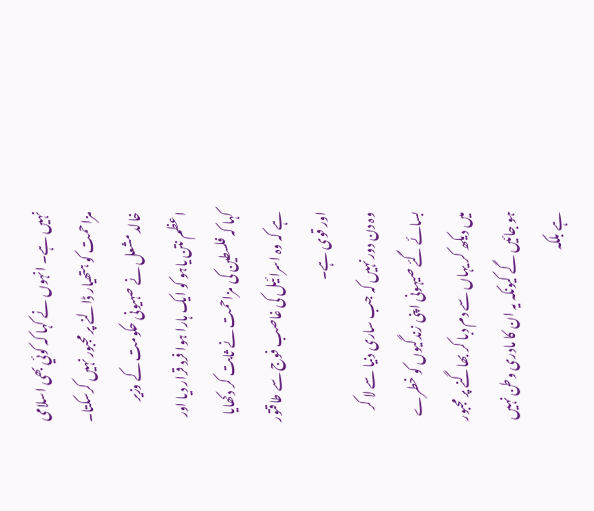نہیں ہے۔ انہوں نے کہا کہ کوئي بھی اسلامی مزاحمت کو ہتھیار ڈالنے پر مجبور نہیں کرسکتا۔ خالد مشعل نے صہیونی حکومت کے وزیر اعظم نتن یاہو کو ایک ہارا ہوا فرد قرار دیا اور کہا کہ فلسطین کی مزاحمت نے ثابت کر دکھایا ہے کہ وہ اسرائیل کی غاصب فوج سے طاقتور اور قوی ہے۔
وہ دن دور نہیں کہ جب ساری دنیا سے لا کر بسائے گئے صیہونی اپنی زندگیوں کو خطرے میں دیکھ کر یہاں سے دم دبا کر بھاگنے پر مجبور ہو جائيں گے کیونکہ یہ ان کا مادری وطن نہیں ہے بلکہ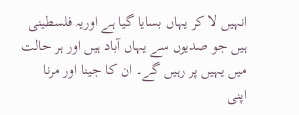انہیں لا کر یہاں بسایا گيا ہے اوریہ فلسطینی ہیں جو صدیوں سے یہاں آباد ہیں اور ہر حالت میں یہیں پر رہیں گے۔ ان کا جینا اور مرنا اپنی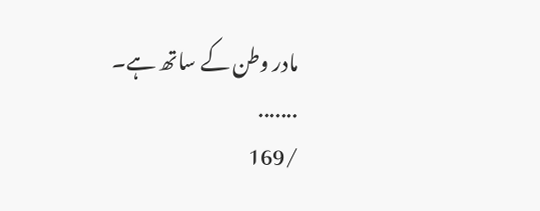مادر وطن کے ساتھ ہے۔
.......
/169